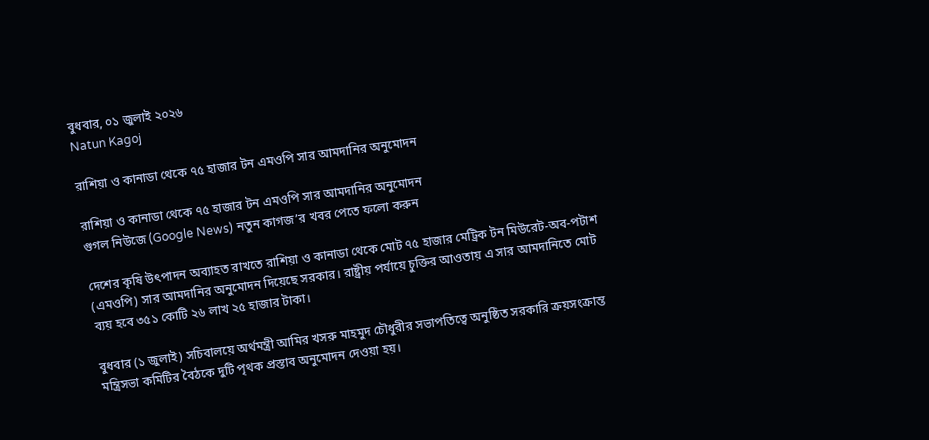বুধবার, ০১ জুলাই ২০২৬
Natun Kagoj

রাশিয়া ও কানাডা থেকে ৭৫ হাজার টন এমওপি সার আমদানির অনুমোদন

রাশিয়া ও কানাডা থেকে ৭৫ হাজার টন এমওপি সার আমদানির অনুমোদন
গুগল নিউজে (Google News) নতুন কাগজ’র খবর পেতে ফলো করুন

দেশের কৃষি উৎপাদন অব্যাহত রাখতে রাশিয়া ও কানাডা থেকে মোট ৭৫ হাজার মেট্রিক টন মিউরেট-অব-পটাশ (এমওপি) সার আমদানির অনুমোদন দিয়েছে সরকার। রাষ্ট্রীয় পর্যায়ে চুক্তির আওতায় এ সার আমদানিতে মোট ব্যয় হবে ৩৫১ কোটি ২৬ লাখ ২৫ হাজার টাকা।

বুধবার (১ জুলাই) সচিবালয়ে অর্থমন্ত্রী আমির খসরু মাহমুদ চৌধুরীর সভাপতিত্বে অনুষ্ঠিত সরকারি ক্রয়সংক্রান্ত মন্ত্রিসভা কমিটির বৈঠকে দুটি পৃথক প্রস্তাব অনুমোদন দেওয়া হয়।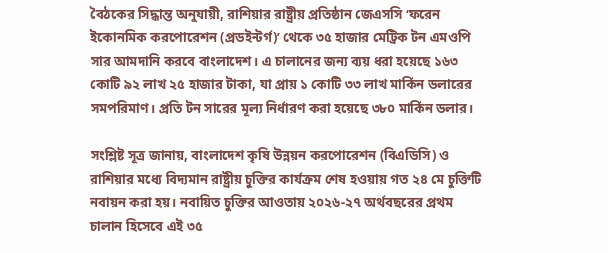বৈঠকের সিদ্ধান্ত অনুযায়ী, রাশিয়ার রাষ্ট্রীয় প্রতিষ্ঠান জেএসসি ‘ফরেন ইকোনমিক করপোরেশন (প্রডইন্টর্গ)’ থেকে ৩৫ হাজার মেট্রিক টন এমওপি সার আমদানি করবে বাংলাদেশ। এ চালানের জন্য ব্যয় ধরা হয়েছে ১৬৩ কোটি ৯২ লাখ ২৫ হাজার টাকা, যা প্রায় ১ কোটি ৩৩ লাখ মার্কিন ডলারের সমপরিমাণ। প্রতি টন সারের মূল্য নির্ধারণ করা হয়েছে ৩৮০ মার্কিন ডলার।

সংশ্লিষ্ট সূত্র জানায়, বাংলাদেশ কৃষি উন্নয়ন করপোরেশন (বিএডিসি) ও রাশিয়ার মধ্যে বিদ্যমান রাষ্ট্রীয় চুক্তির কার্যক্রম শেষ হওয়ায় গত ২৪ মে চুক্তিটি নবায়ন করা হয়। নবায়িত চুক্তির আওতায় ২০২৬-২৭ অর্থবছরের প্রথম চালান হিসেবে এই ৩৫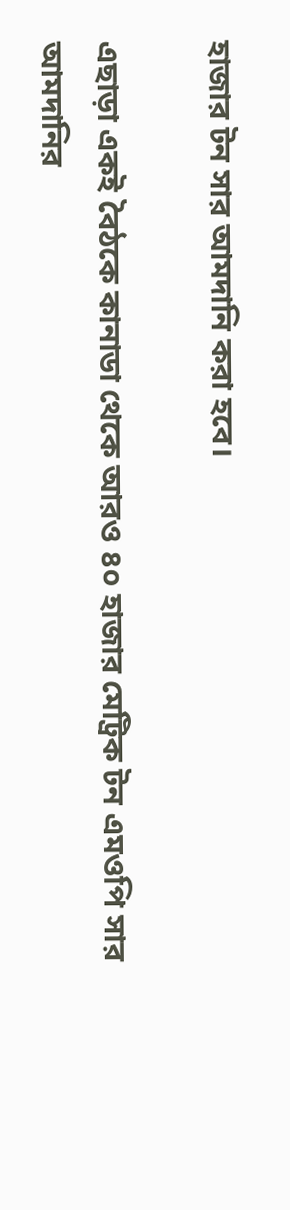হাজার টন সার আমদানি করা হবে।

এছাড়া একই বৈঠকে কানাডা থেকে আরও ৪০ হাজার মেট্রিক টন এমওপি সার আমদানির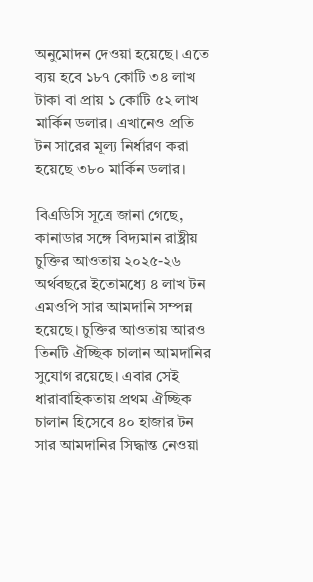অনুমোদন দেওয়া হয়েছে। এতে ব্যয় হবে ১৮৭ কোটি ৩৪ লাখ টাকা বা প্রায় ১ কোটি ৫২ লাখ মার্কিন ডলার। এখানেও প্রতি টন সারের মূল্য নির্ধারণ করা হয়েছে ৩৮০ মার্কিন ডলার।

বিএডিসি সূত্রে জানা গেছে, কানাডার সঙ্গে বিদ্যমান রাষ্ট্রীয় চুক্তির আওতায় ২০২৫-২৬ অর্থবছরে ইতোমধ্যে ৪ লাখ টন এমওপি সার আমদানি সম্পন্ন হয়েছে। চুক্তির আওতায় আরও তিনটি ঐচ্ছিক চালান আমদানির সুযোগ রয়েছে। এবার সেই ধারাবাহিকতায় প্রথম ঐচ্ছিক চালান হিসেবে ৪০ হাজার টন সার আমদানির সিদ্ধান্ত নেওয়া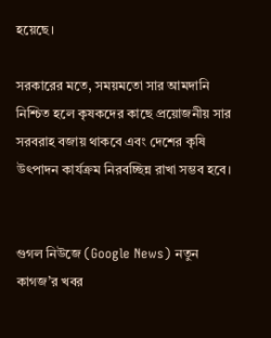হয়েছে।

সরকারের মতে, সময়মতো সার আমদানি নিশ্চিত হলে কৃষকদের কাছে প্রয়োজনীয় সার সরবরাহ বজায় থাকবে এবং দেশের কৃষি উৎপাদন কার্যক্রম নিরবচ্ছিন্ন রাখা সম্ভব হবে।


গুগল নিউজে (Google News) নতুন কাগজ’র খবর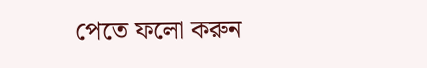পেতে ফলো করুন